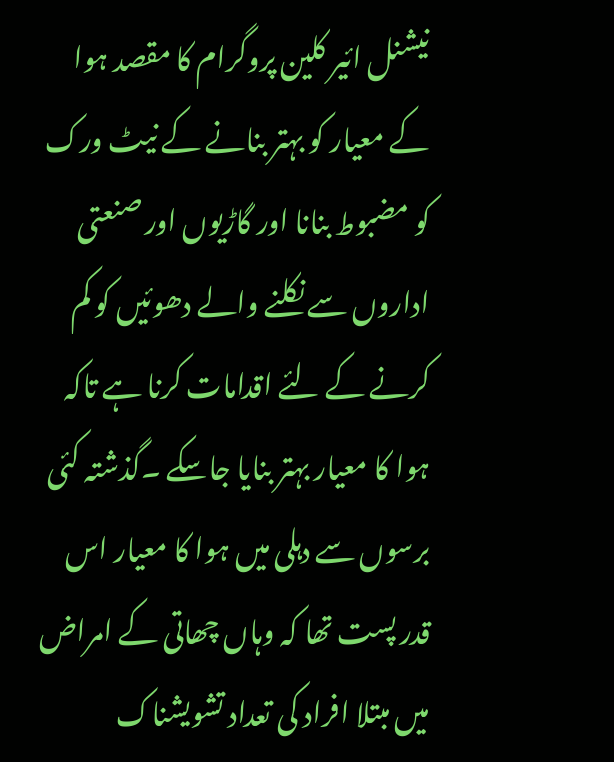نیشنل ائیر کلین پروگرام کا مقصد ہوا کے معیار کو بہتر بنانے کے نیٹ ورک کو مضبوط بنانا اور گاڑیوں اور صنعتی اداروں سے نکلنے والے دھوئیں کو کم کرنے کے لئے اقدامات کرنا ہے تاکہ ہوا کا معیار بہتر بنایا جاسکے ۔گذشتہ کئی برسوں سے دہلی میں ہوا کا معیار اس قدر پست تھا کہ وہاں چھاتی کے امراض میں مبتلا افراد کی تعداد تشویشناک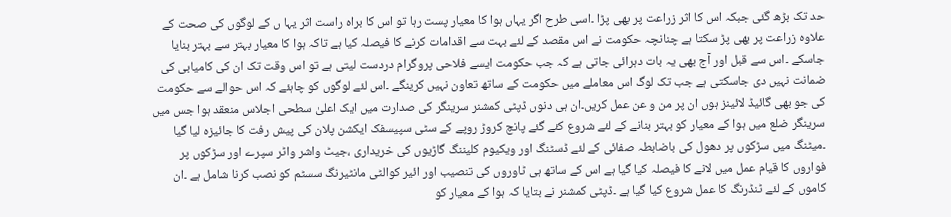حد تک بڑھ گئی جبکہ اس کا اثر زراعت پر بھی پڑا ۔اسی طرح اگر یہاں ہوا کا معیار پست رہا تو اس کا براہ راست اثر یہا ں کے لوگوں کی صحت کے علاوہ زراعت پر بھی پڑ سکتا ہے چنانچہ حکومت نے اس مقصد کے لئے بہت سے اقدامات کرنے کا فیصلہ کیا ہے تاکہ ہوا کا معیار بہتر سے بہتر بنایا جاسکے ۔اس سے قبل اور آج بھی یہ بات دہرائی جاتی ہے کہ جب حکومت ایسے فلاحی پروگرام دردست لیتی ہے تو اس وقت تک ان کی کامیابی کی ضمانت نہیں دی جاسکتی ہے جب تک لوگ اس معاملے میں حکومت کے ساتھ تعاون نہیں کرینگے ۔اس لئے لوگوں کو چاہئے کہ اس حوالے سے حکومت کی جو بھی گائیڈ لائینز ہوں ان پر من و عن عمل کریں۔ان ہی دنوں ڈپٹی کمشنر سرینگر کی صدارت میں ایک اعلیٰ سطحی اجلاس منعقد ہوا جس میں سرینگر ضلع میں ہوا کے معیار کو بہتر بنانے کے لئے شروع کئے گئے پانچ کروڑ روپے کے سٹی سپیسفک ایکشن پلان کی پیش رفت کا جائیزہ لیا گیا ۔میٹنگ میں سڑکوں پر دھول کی باضابطہ صفائی کے لئے ڈسٹنگ اور ویکیوم کلیننگ گاڑیوں کی خریداری ،جیٹ واشر واٹر سپرے اور سڑکوں پر فواروں کا قیام عمل میں لانے کا فیصلہ کیا گیا ہے اس کے ساتھ ہی ٹاوروں کی تنصیب اور ائیر کوالٹی مانٹیرنگ سسٹم کو نصب کرنا شامل ہے ۔ان کاموں کے لئے ٹنڈرنگ کا عمل شروع کیا گیا ہے ۔ڈپٹی کمشنر نے بتایا کہ ہوا کے معیار کو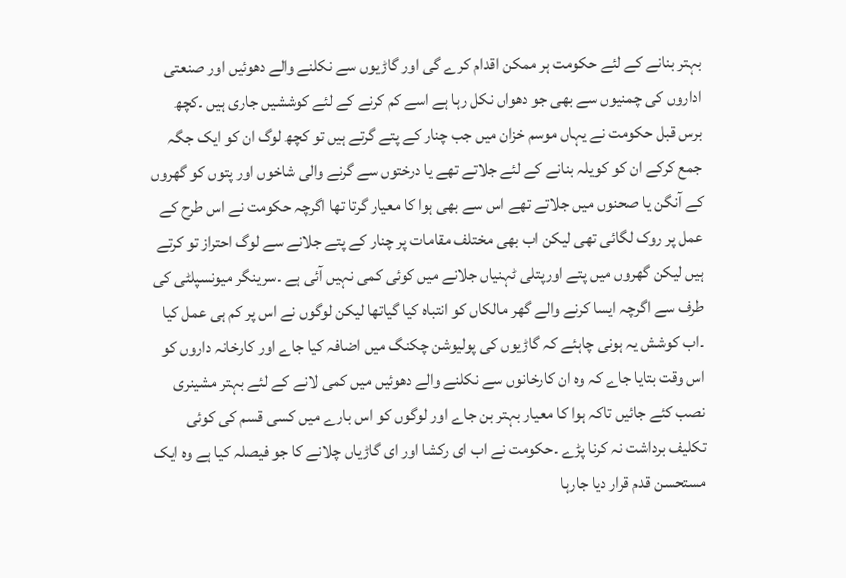بہتر بنانے کے لئے حکومت ہر ممکن اقدام کرے گی اور گاڑیوں سے نکلنے والے دھوئیں اور صنعتی اداروں کی چمنیوں سے بھی جو دھواں نکل رہا ہے اسے کم کرنے کے لئے کوششیں جاری ہیں ۔کچھ برس قبل حکومت نے یہاں موسم خزان میں جب چنار کے پتے گرتے ہیں تو کچھ لوگ ان کو ایک جگہ جمع کرکے ان کو کویلہ بنانے کے لئے جلاتے تھے یا درختوں سے گرنے والی شاخوں اور پتوں کو گھروں کے آنگن یا صحنوں میں جلاتے تھے اس سے بھی ہوا کا معیار گرتا تھا اگرچہ حکومت نے اس طرح کے عمل پر روک لگائی تھی لیکن اب بھی مختلف مقامات پر چنار کے پتے جلانے سے لوگ احتراز تو کرتے ہیں لیکن گھروں میں پتے اورپتلی ٹہنیاں جلانے میں کوئی کمی نہیں آئی ہے ۔سرینگر میونسپلٹی کی طرف سے اگرچہ ایسا کرنے والے گھر مالکاں کو انتباہ کیا گیاتھا لیکن لوگوں نے اس پر کم ہی عمل کیا ۔اب کوشش یہ ہونی چاہئے کہ گاڑیوں کی پولیوشن چکنگ میں اضافہ کیا جاے اور کارخانہ داروں کو اس وقت بتایا جاے کہ وہ ان کارخانوں سے نکلنے والے دھوئیں میں کمی لانے کے لئے بہتر مشینری نصب کئے جائیں تاکہ ہوا کا معیار بہتر بن جاے اور لوگوں کو اس بارے میں کسی قسم کی کوئی تکلیف برداشت نہ کرنا پڑے ۔حکومت نے اب ای رکشا اور ای گاڑیاں چلانے کا جو فیصلہ کیا ہے وہ ایک مستحسن قدم قرار دیا جارہا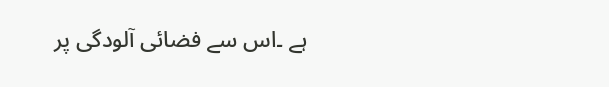ہے ۔اس سے فضائی آلودگی پر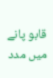قابو پانے میں مدد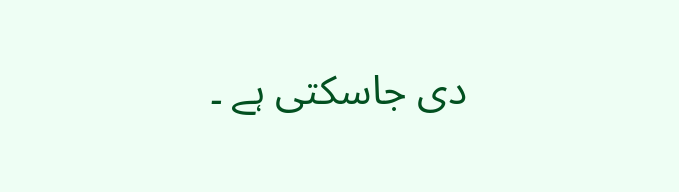دی جاسکتی ہے ۔